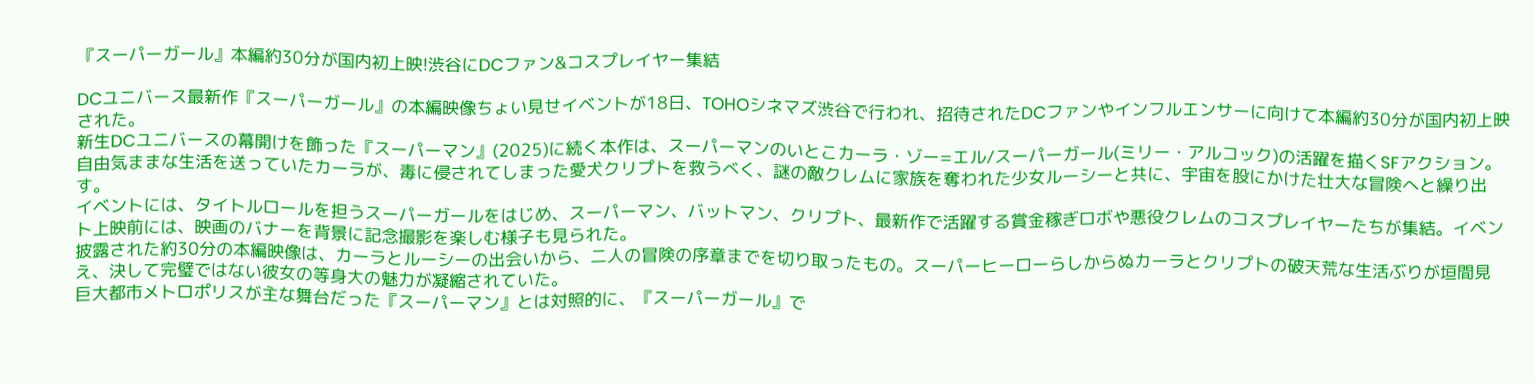『スーパーガール』本編約30分が国内初上映!渋谷にDCファン&コスプレイヤー集結

DCユニバース最新作『スーパーガール』の本編映像ちょい見せイベントが18日、TOHOシネマズ渋谷で行われ、招待されたDCファンやインフルエンサーに向けて本編約30分が国内初上映された。
新生DCユニバースの幕開けを飾った『スーパーマン』(2025)に続く本作は、スーパーマンのいとこカーラ・ゾー=エル/スーパーガール(ミリー・アルコック)の活躍を描くSFアクション。自由気ままな生活を送っていたカーラが、毒に侵されてしまった愛犬クリプトを救うべく、謎の敵クレムに家族を奪われた少女ルーシーと共に、宇宙を股にかけた壮大な冒険へと繰り出す。
イベントには、タイトルロールを担うスーパーガールをはじめ、スーパーマン、バットマン、クリプト、最新作で活躍する賞金稼ぎロボや悪役クレムのコスプレイヤーたちが集結。イベント上映前には、映画のバナーを背景に記念撮影を楽しむ様子も見られた。
披露された約30分の本編映像は、カーラとルーシーの出会いから、二人の冒険の序章までを切り取ったもの。スーパーヒーローらしからぬカーラとクリプトの破天荒な生活ぶりが垣間見え、決して完璧ではない彼女の等身大の魅力が凝縮されていた。
巨大都市メトロポリスが主な舞台だった『スーパーマン』とは対照的に、『スーパーガール』で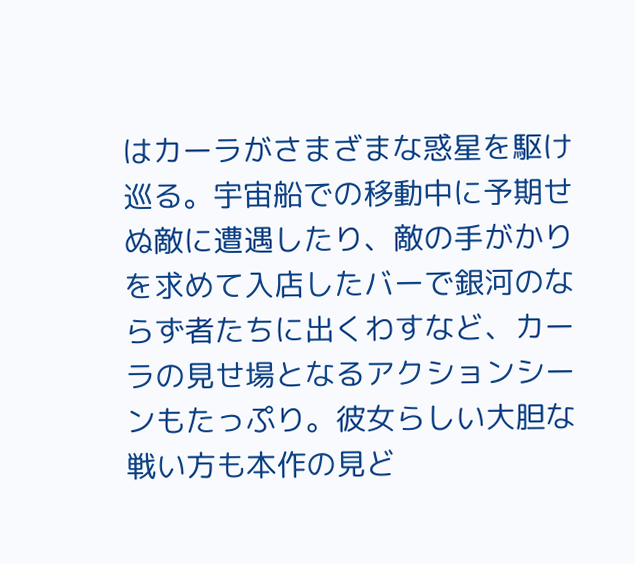はカーラがさまざまな惑星を駆け巡る。宇宙船での移動中に予期せぬ敵に遭遇したり、敵の手がかりを求めて入店したバーで銀河のならず者たちに出くわすなど、カーラの見せ場となるアクションシーンもたっぷり。彼女らしい大胆な戦い方も本作の見ど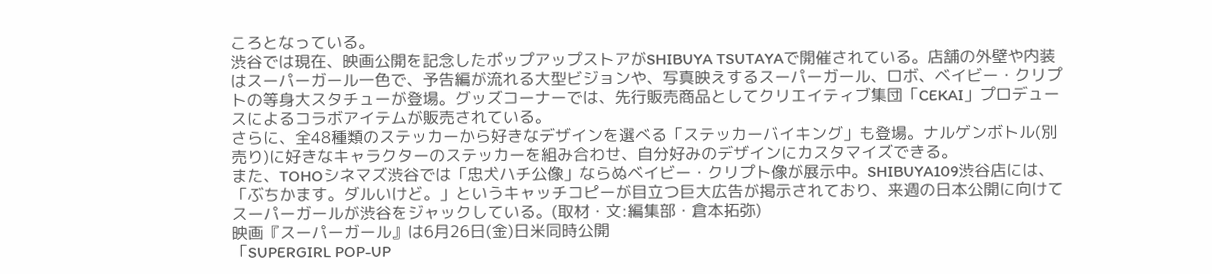ころとなっている。
渋谷では現在、映画公開を記念したポップアップストアがSHIBUYA TSUTAYAで開催されている。店舗の外壁や内装はスーパーガール一色で、予告編が流れる大型ビジョンや、写真映えするスーパーガール、ロボ、ベイビー・クリプトの等身大スタチューが登場。グッズコーナーでは、先行販売商品としてクリエイティブ集団「CEKAI」プロデュースによるコラボアイテムが販売されている。
さらに、全48種類のステッカーから好きなデザインを選べる「ステッカーバイキング」も登場。ナルゲンボトル(別売り)に好きなキャラクターのステッカーを組み合わせ、自分好みのデザインにカスタマイズできる。
また、TOHOシネマズ渋谷では「忠犬ハチ公像」ならぬベイビー・クリプト像が展示中。SHIBUYA109渋谷店には、「ぶちかます。ダルいけど。」というキャッチコピーが目立つ巨大広告が掲示されており、来週の日本公開に向けてスーパーガールが渋谷をジャックしている。(取材・文:編集部・倉本拓弥)
映画『スーパーガール』は6月26日(金)日米同時公開
「SUPERGIRL POP-UP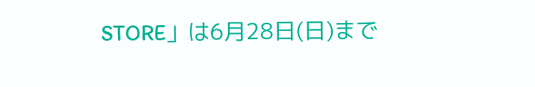STORE」は6月28日(日)まで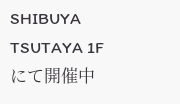SHIBUYA TSUTAYA 1F にて開催中